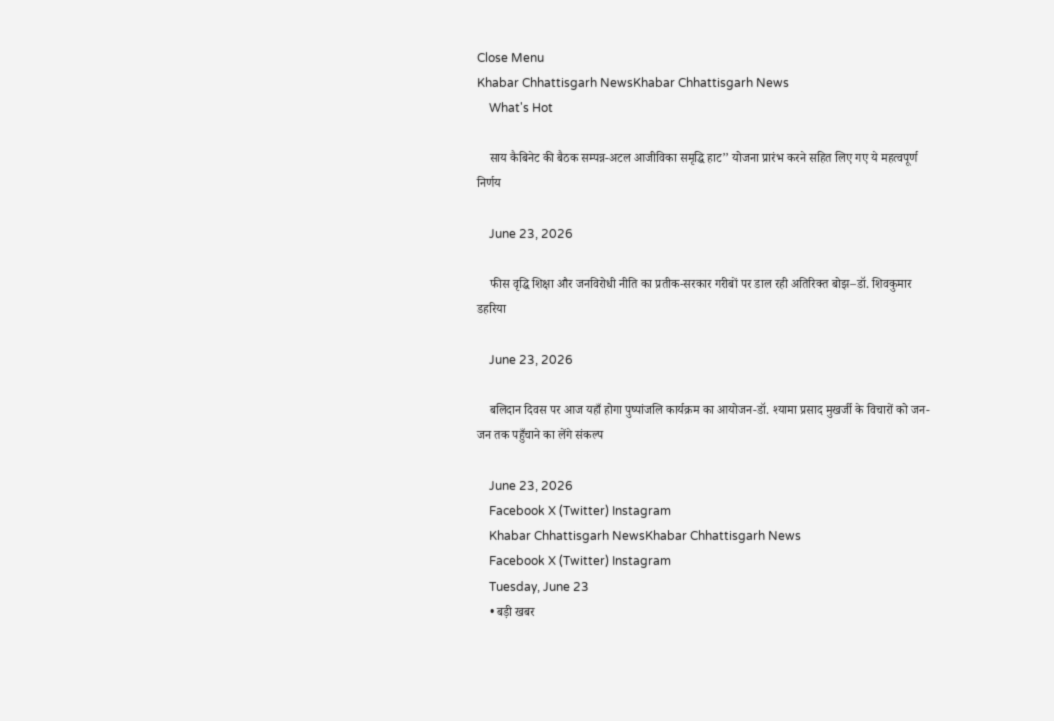Close Menu
Khabar Chhattisgarh NewsKhabar Chhattisgarh News
    What's Hot

    साय कैबिनेट की बैठक सम्पन्न-अटल आजीविका समृद्धि हाट’’ योजना प्रारंभ करने सहित लिए गए ये महत्वपूर्ण निर्णय

    June 23, 2026

    फीस वृद्धि शिक्षा और जनविरोधी नीति का प्रतीक-सरकार गरीबों पर डाल रही अतिरिक्त बोझ–डॉ. शिवकुमार डहरिया

    June 23, 2026

    बलिदान दिवस पर आज यहाँ होगा पुष्पांजलि कार्यक्रम का आयोजन-डॉ. श्यामा प्रसाद मुखर्जी के विचारों को जन-जन तक पहुँचाने का लेंगे संकल्प

    June 23, 2026
    Facebook X (Twitter) Instagram
    Khabar Chhattisgarh NewsKhabar Chhattisgarh News
    Facebook X (Twitter) Instagram
    Tuesday, June 23
    • बड़ी खबर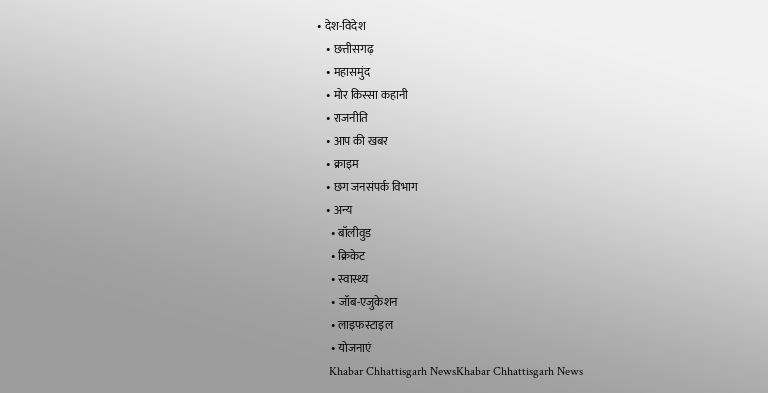• देश-विदेश
    • छत्तीसगढ़
    • महासमुंद
    • मोर किस्सा कहानी
    • राजनीति
    • आप की खबर
    • क्राइम
    • छग जनसंपर्क विभाग
    • अन्य
      • बॉलीवुड
      • क्रिकेट
      • स्वास्थ्य
      • जॉब-एजुकेशन
      • लाइफस्टाइल
      • योजनाएं
    Khabar Chhattisgarh NewsKhabar Chhattisgarh News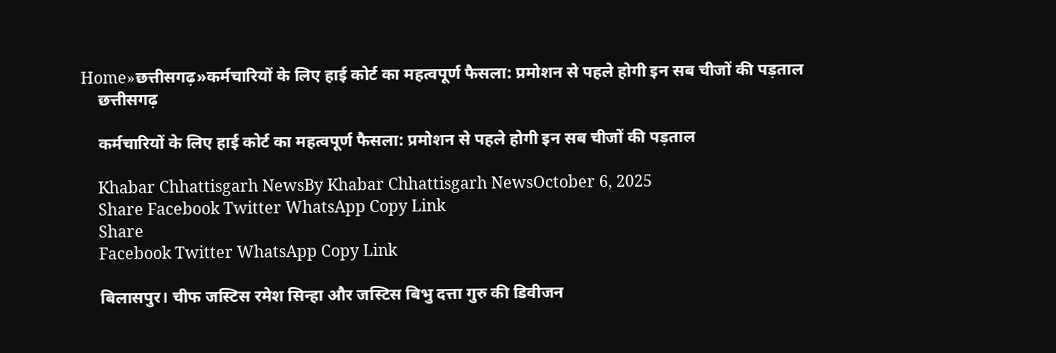Home»छत्तीसगढ़»कर्मचारियों के लिए हाई कोर्ट का महत्वपूर्ण फैसला: प्रमोशन से पहले होगी इन सब चीजों की पड़ताल
    छत्तीसगढ़

    कर्मचारियों के लिए हाई कोर्ट का महत्वपूर्ण फैसला: प्रमोशन से पहले होगी इन सब चीजों की पड़ताल

    Khabar Chhattisgarh NewsBy Khabar Chhattisgarh NewsOctober 6, 2025
    Share Facebook Twitter WhatsApp Copy Link
    Share
    Facebook Twitter WhatsApp Copy Link

    बिलासपुर। चीफ जस्टिस रमेश सिन्हा और जस्टिस बिभु दत्ता गुरु की डिवीजन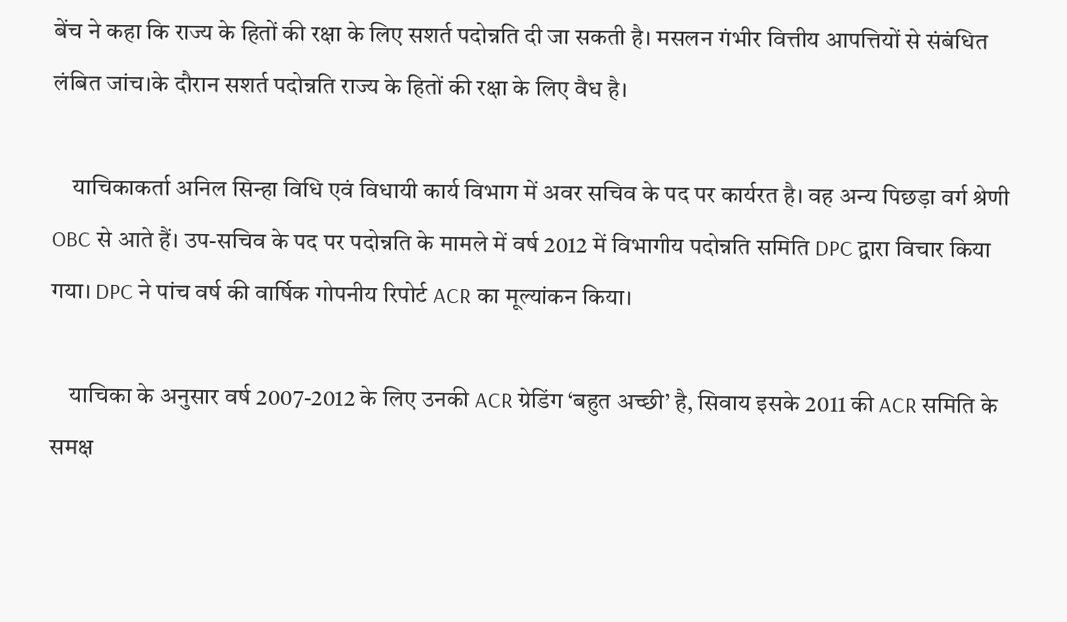बेंच ने कहा कि राज्य के हितों की रक्षा के लिए सशर्त पदोन्नति दी जा सकती है। मसलन गंभीर वित्तीय आपत्तियों से संबंधित लंबित जांच।के दौरान सशर्त पदोन्नति राज्य के हितों की रक्षा के लिए वैध है।

    याचिकाकर्ता अनिल सिन्हा विधि एवं विधायी कार्य विभाग में अवर सचिव के पद पर कार्यरत है। वह अन्य पिछड़ा वर्ग श्रेणी OBC से आते हैं। उप-सचिव के पद पर पदोन्नति के मामले में वर्ष 2012 में विभागीय पदोन्नति समिति DPC द्वारा विचार किया गया। DPC ने पांच वर्ष की वार्षिक गोपनीय रिपोर्ट ACR का मूल्यांकन किया।

    याचिका के अनुसार वर्ष 2007-2012 के लिए उनकी ACR ग्रेडिंग ‘बहुत अच्छी’ है, सिवाय इसके 2011 की ACR समिति के समक्ष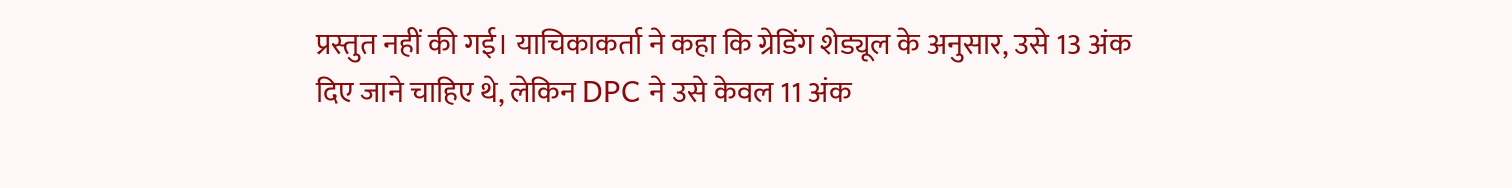प्रस्तुत नहीं की गई। याचिकाकर्ता ने कहा कि ग्रेडिंग शेड्यूल के अनुसार, उसे 13 अंक दिए जाने चाहिए थे, लेकिन DPC ने उसे केवल 11 अंक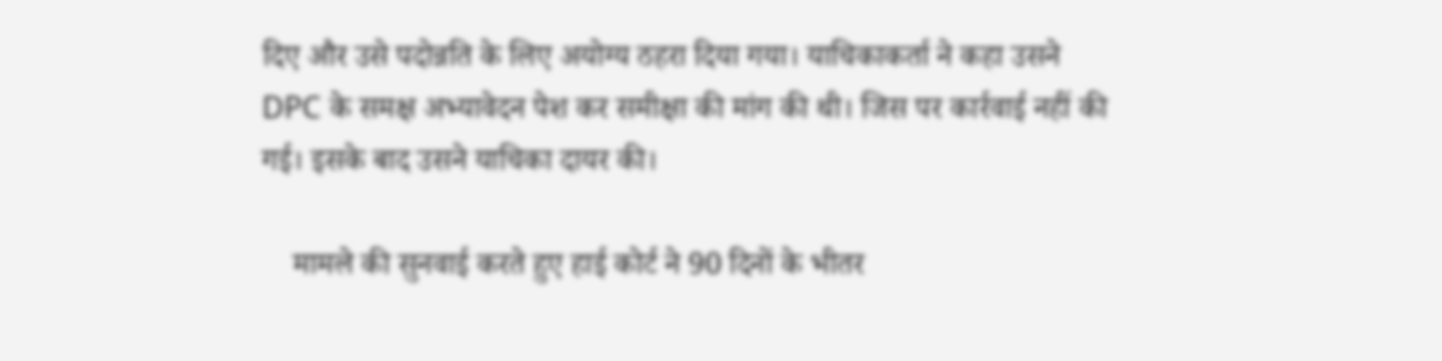दिए और उसे पदोन्नति के लिए अयोग्य ठहरा दिया गया। याचिकाकर्ता ने कहा उसने DPC के समक्ष अभ्यावेदन पेश कर समीक्षा की मांग की थी। जिस पर कार्रवाई नहीं की गई। इसके बाद उसने याचिका दायर की।

    मामले की सुनवाई करते हुए हाई कोर्ट ने 90 दिनों के भीतर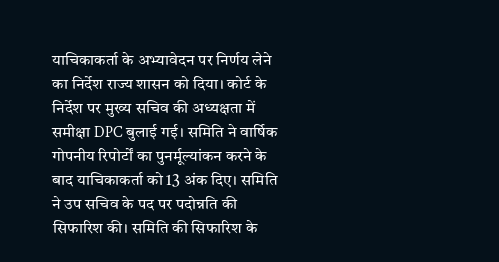याचिकाकर्ता के अभ्यावेदन पर निर्णय लेने का निर्देश राज्य शासन को दिया। कोर्ट के निर्देश पर मुख्य सचिव की अध्यक्षता में समीक्षा DPC बुलाई गई। समिति ने वार्षिक गोपनीय रिपोर्टों का पुनर्मूल्यांकन करने के बाद याचिकाकर्ता को 13 अंक दिए। समिति ने उप सचिव के पद पर पदोन्नति की सिफारिश की। समिति की सिफारिश के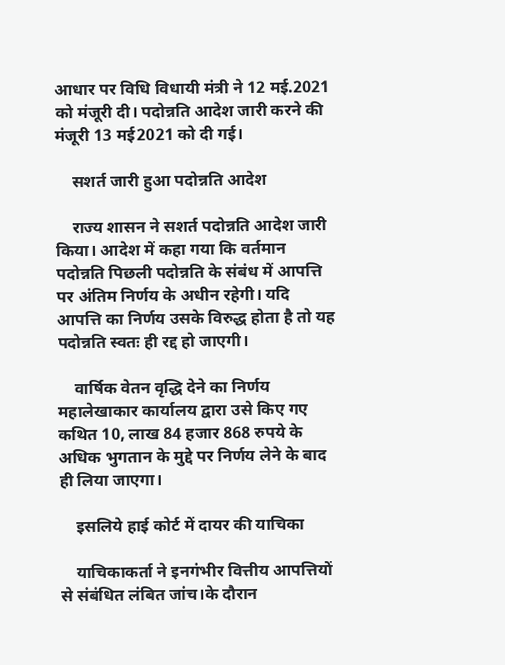आधार पर विधि विधायी मंत्री ने 12 मई.2021 को मंजूरी दी। पदोन्नति आदेश जारी करने की मंजूरी 13 मई2021 को दी गई।

    सशर्त जारी हुआ पदोन्नति आदेश

    राज्य शासन ने सशर्त पदोन्नति आदेश जारी किया। आदेश में कहा गया कि वर्तमान पदोन्नति पिछली पदोन्नति के संबंध में आपत्ति पर अंतिम निर्णय के अधीन रहेगी। यदि आपत्ति का निर्णय उसके विरुद्ध होता है तो यह पदोन्नति स्वतः ही रद्द हो जाएगी।

    वार्षिक वेतन वृद्धि देने का निर्णय महालेखाकार कार्यालय द्वारा उसे किए गए कथित 10, लाख 84 हजार 868 रुपये के अधिक भुगतान के मुद्दे पर निर्णय लेने के बाद ही लिया जाएगा।

    इसलिये हाई कोर्ट में दायर की याचिका

    याचिकाकर्ता ने इनगंभीर वित्तीय आपत्तियों से संबंधित लंबित जांच।के दौरान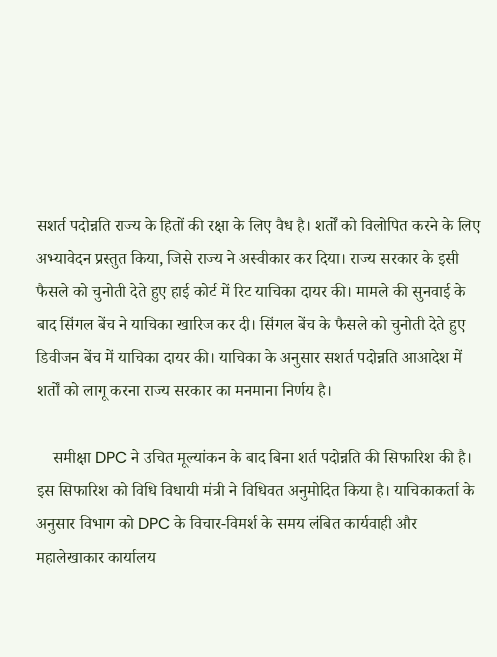सशर्त पदोन्नति राज्य के हितों की रक्षा के लिए वैध है। शर्तों को विलोपित करने के लिए अभ्यावेदन प्रस्तुत किया, जिसे राज्य ने अस्वीकार कर दिया। राज्य सरकार के इसी फैसले को चुनोती देते हुए हाई कोर्ट में रिट याचिका दायर की। मामले की सुनवाई के बाद सिंगल बेंच ने याचिका खारिज कर दी। सिंगल बेंच के फैसले को चुनोती देते हुए डिवीजन बेंच में याचिका दायर की। याचिका के अनुसार सशर्त पदोन्नति आआदेश में शर्तों को लागू करना राज्य सरकार का मनमाना निर्णय है।

    समीक्षा DPC ने उचित मूल्यांकन के बाद बिना शर्त पदोन्नति की सिफारिश की है। इस सिफारिश को विधि विधायी मंत्री ने विधिवत अनुमोदित किया है। याचिकाकर्ता के अनुसार विभाग को DPC के विचार-विमर्श के समय लंबित कार्यवाही और महालेखाकार कार्यालय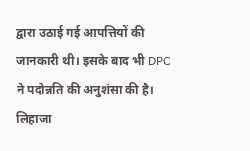द्वारा उठाई गई आपत्तियों की जानकारी थी। इसके बाद भी DPC ने पदोन्नति की अनुशंसा की है। लिहाजा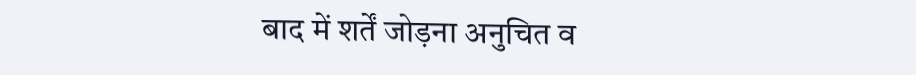बाद में शर्तें जोड़ना अनुचित व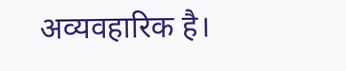अव्यवहारिक है।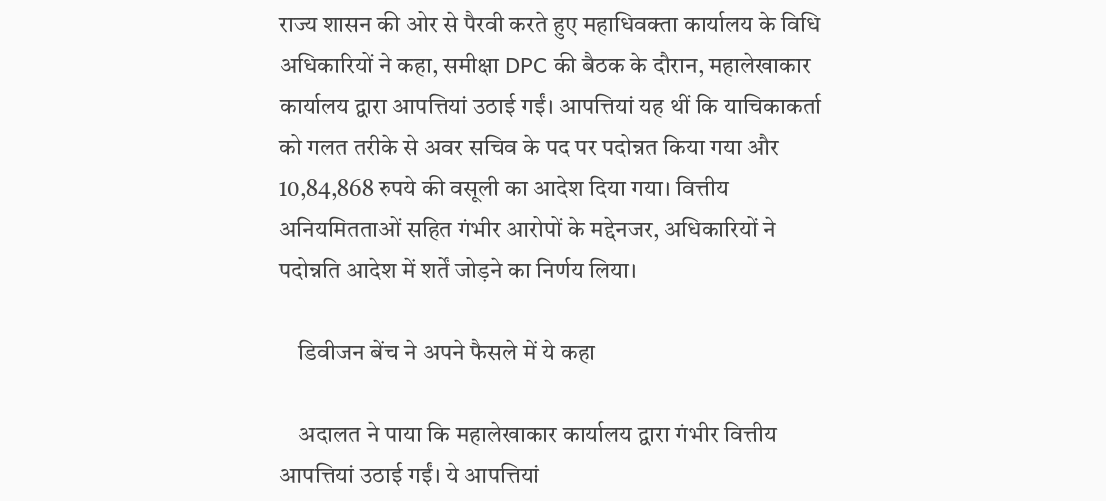राज्य शासन की ओर से पैरवी करते हुए महाधिवक्ता कार्यालय के विधि अधिकारियों ने कहा, समीक्षा DPC की बैठक के दौरान, महालेखाकार कार्यालय द्वारा आपत्तियां उठाई गईं। आपत्तियां यह थीं कि याचिकाकर्ता को गलत तरीके से अवर सचिव के पद पर पदोन्नत किया गया और 10,84,868 रुपये की वसूली का आदेश दिया गया। वित्तीय अनियमितताओं सहित गंभीर आरोपों के मद्देनजर, अधिकारियों ने पदोन्नति आदेश में शर्तें जोड़ने का निर्णय लिया।

    डिवीजन बेंच ने अपने फैसले में ये कहा

    अदालत ने पाया कि महालेखाकार कार्यालय द्वारा गंभीर वित्तीय आपत्तियां उठाई गईं। ये आपत्तियां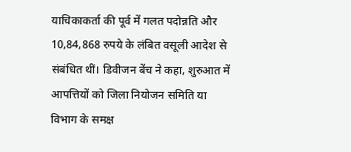याचिकाकर्ता की पूर्व में गलत पदोन्नति और 10,84,868 रुपये के लंबित वसूली आदेश से संबंधित थीं। डिवीजन बेंच ने कहा, शुरुआत में आपत्तियों को जिला नियोजन समिति या विभाग के समक्ष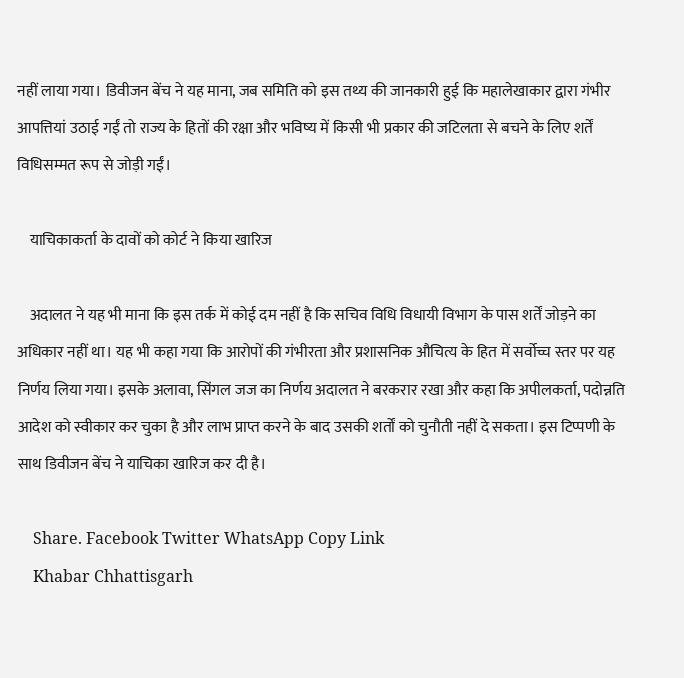नहीं लाया गया। डिवीजन बेंच ने यह माना, जब समिति को इस तथ्य की जानकारी हुई कि महालेखाकार द्वारा गंभीर आपत्तियां उठाई गईं तो राज्य के हितों की रक्षा और भविष्य में किसी भी प्रकार की जटिलता से बचने के लिए शर्तें विधिसम्मत रूप से जोड़ी गईं।

    याचिकाकर्ता के दावों को कोर्ट ने किया खारिज

    अदालत ने यह भी माना कि इस तर्क में कोई दम नहीं है कि सचिव विधि विधायी विभाग के पास शर्तें जोड़ने का अधिकार नहीं था। यह भी कहा गया कि आरोपों की गंभीरता और प्रशासनिक औचित्य के हित में सर्वोच्च स्तर पर यह निर्णय लिया गया। इसके अलावा, सिंगल जज का निर्णय अदालत ने बरकरार रखा और कहा कि अपीलकर्ता, पदोन्नति आदेश को स्वीकार कर चुका है और लाभ प्राप्त करने के बाद उसकी शर्तों को चुनौती नहीं दे सकता। इस टिप्पणी के साथ डिवीजन बेंच ने याचिका खारिज कर दी है।

    Share. Facebook Twitter WhatsApp Copy Link
    Khabar Chhattisgarh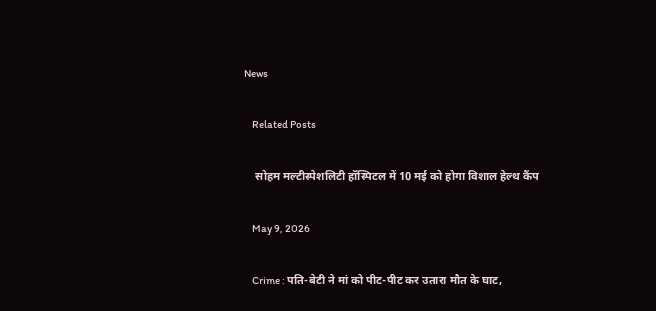News

    Related Posts

    सोहम मल्टीस्पेशलिटी हॉस्पिटल में 10 मई को होगा विशाल हेल्थ कैंप

    May 9, 2026

    Crime : पति-बेटी ने मां को पीट-पीट कर उतारा मौत के घाट,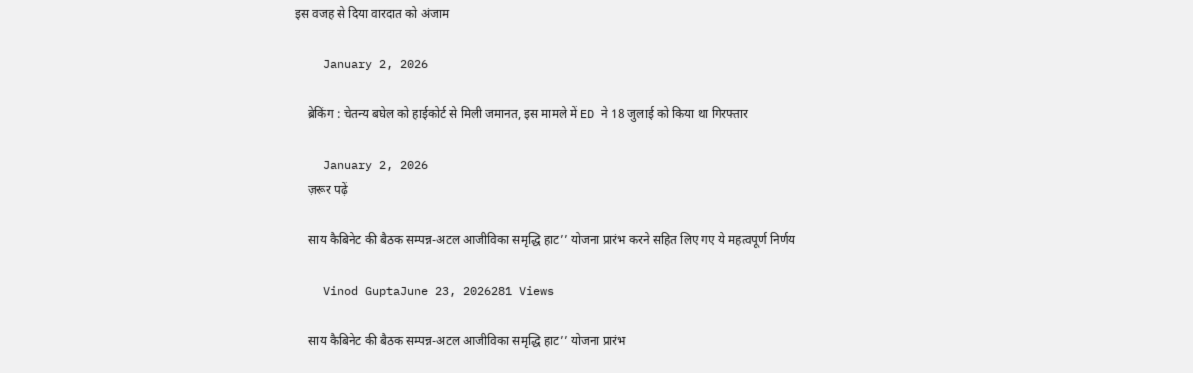इस वजह से दिया वारदात को अंजाम

    January 2, 2026

    ब्रेकिंग : चेतन्य बघेल को हाईकोर्ट से मिली जमानत, इस मामले में ED ने 18 जुलाई को किया था गिरफ्तार

    January 2, 2026
    ज़रूर पढ़ें

    साय कैबिनेट की बैठक सम्पन्न-अटल आजीविका समृद्धि हाट’’ योजना प्रारंभ करने सहित लिए गए ये महत्वपूर्ण निर्णय

    Vinod GuptaJune 23, 2026281 Views

    साय कैबिनेट की बैठक सम्पन्न-अटल आजीविका समृद्धि हाट’’ योजना प्रारंभ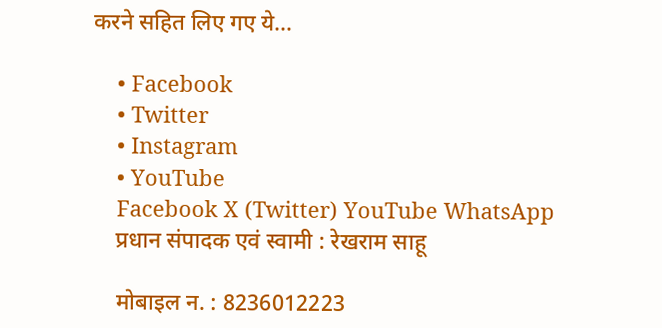करने सहित लिए गए ये…

    • Facebook
    • Twitter
    • Instagram
    • YouTube
    Facebook X (Twitter) YouTube WhatsApp
    प्रधान संपादक एवं स्वामी : रेखराम साहू

    मोबाइल न. : 8236012223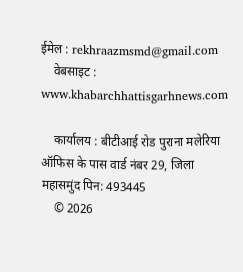ईमेल : rekhraazmsmd@gmail.com
    वेबसाइट : www.khabarchhattisgarhnews.com

    कार्यालय : बीटीआई रोड पुराना मलेरिया ऑफिस के पास वार्ड नंबर 29, जिला महासमुंद पिन: 493445
    © 2026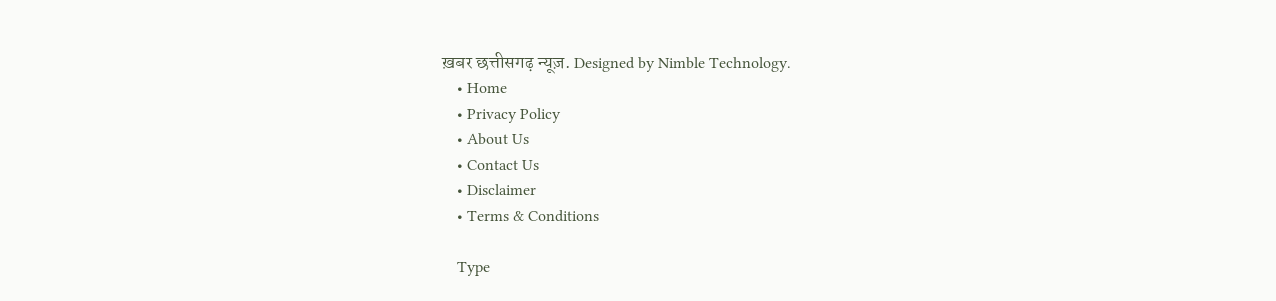ख़बर छत्तीसगढ़ न्यूज़. Designed by Nimble Technology.
    • Home
    • Privacy Policy
    • About Us
    • Contact Us
    • Disclaimer
    • Terms & Conditions

    Type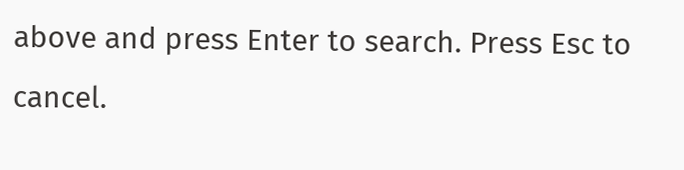above and press Enter to search. Press Esc to cancel.